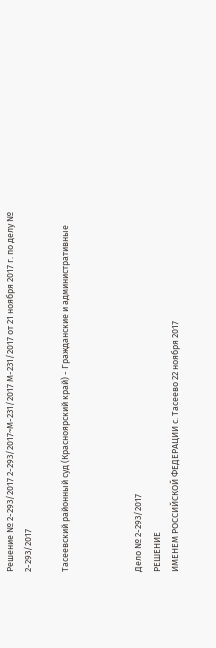Решение № 2-293/2017 2-293/2017~М-231/2017 М-231/2017 от 21 ноября 2017 г. по делу № 2-293/2017

Тасеевский районный суд (Красноярский край) - Гражданские и административные



Дело № 2-293/2017
РЕШЕНИЕ
ИМЕНЕМ РОССИЙСКОЙ ФЕДЕРАЦИИ с. Тасеево 22 ноября 2017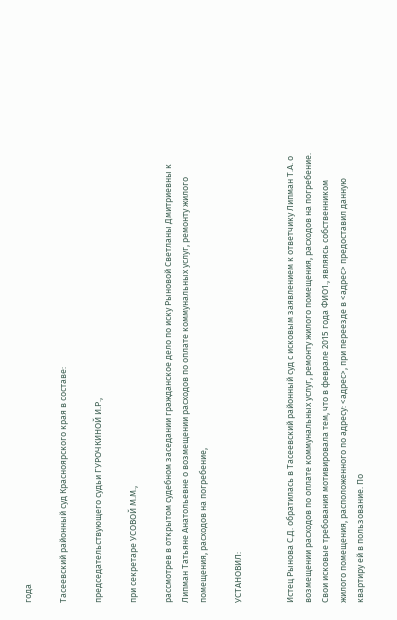года

Тасеевский районный суд Красноярского края в составе:

председательствующего судьи ГУРОЧКИНОЙ И.Р.,

при секретаре УСОВОЙ М.М.,

рассмотрев в открытом судебном заседании гражданское дело по иску Рыновой Светланы Дмитриевны к Липман Татьяне Анатольевне о возмещении расходов по оплате коммунальных услуг, ремонту жилого помещения, расходов на погребение,

УСТАНОВИЛ:


Истец Рынова С.Д. обратилась в Тасеевский районный суд с исковым заявлением к ответчику Липман Т.А. о возмещении расходов по оплате коммунальных услуг, ремонту жилого помещения, расходов на погребение. Свои исковые требования мотивировала тем, что в феврале 2015 года ФИО1., являясь собственником жилого помещения, расположенного по адресу: <адрес>, при переезде в <адрес> предоставил данную квартиру ей в пользование. По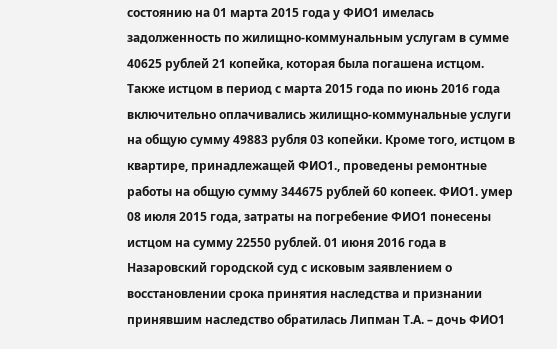состоянию на 01 марта 2015 года у ФИО1 имелась задолженность по жилищно-коммунальным услугам в сумме 40625 рублей 21 копейка, которая была погашена истцом. Также истцом в период с марта 2015 года по июнь 2016 года включительно оплачивались жилищно-коммунальные услуги на общую сумму 49883 рубля 03 копейки. Кроме того, истцом в квартире, принадлежащей ФИО1., проведены ремонтные работы на общую сумму 344675 рублей 60 копеек. ФИО1. умер 08 июля 2015 года, затраты на погребение ФИО1 понесены истцом на сумму 22550 рублей. 01 июня 2016 года в Назаровский городской суд с исковым заявлением о восстановлении срока принятия наследства и признании принявшим наследство обратилась Липман Т.А. – дочь ФИО1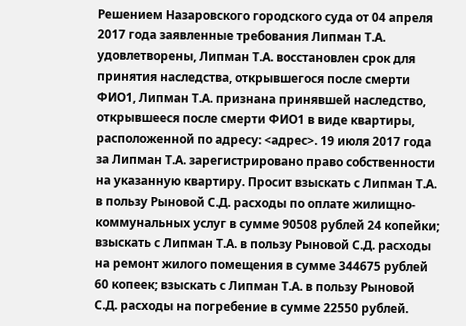Решением Назаровского городского суда от 04 апреля 2017 года заявленные требования Липман Т.А. удовлетворены, Липман Т.А. восстановлен срок для принятия наследства, открывшегося после смерти ФИО1, Липман Т.А. признана принявшей наследство, открывшееся после смерти ФИО1 в виде квартиры, расположенной по адресу: <адрес>. 19 июля 2017 года за Липман Т.А. зарегистрировано право собственности на указанную квартиру. Просит взыскать с Липман Т.А. в пользу Рыновой С.Д. расходы по оплате жилищно-коммунальных услуг в сумме 90508 рублей 24 копейки; взыскать с Липман Т.А. в пользу Рыновой С.Д. расходы на ремонт жилого помещения в сумме 344675 рублей 60 копеек; взыскать с Липман Т.А. в пользу Рыновой С.Д. расходы на погребение в сумме 22550 рублей.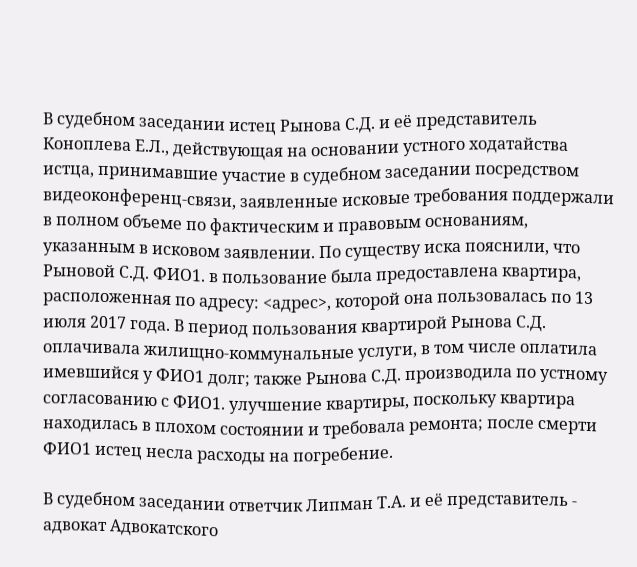В судебном заседании истец Рынова С.Д. и её представитель Коноплева Е.Л., действующая на основании устного ходатайства истца, принимавшие участие в судебном заседании посредством видеоконференц-связи, заявленные исковые требования поддержали в полном объеме по фактическим и правовым основаниям, указанным в исковом заявлении. По существу иска пояснили, что Рыновой С.Д. ФИО1. в пользование была предоставлена квартира, расположенная по адресу: <адрес>, которой она пользовалась по 13 июля 2017 года. В период пользования квартирой Рынова С.Д. оплачивала жилищно-коммунальные услуги, в том числе оплатила имевшийся у ФИО1 долг; также Рынова С.Д. производила по устному согласованию с ФИО1. улучшение квартиры, поскольку квартира находилась в плохом состоянии и требовала ремонта; после смерти ФИО1 истец несла расходы на погребение.

В судебном заседании ответчик Липман Т.А. и её представитель - адвокат Адвокатского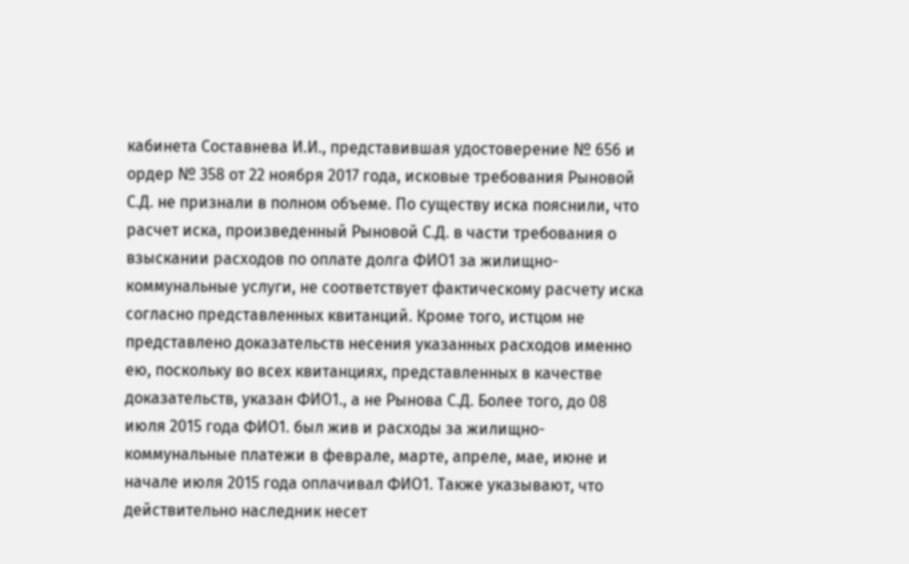кабинета Составнева И.И., представившая удостоверение № 656 и ордер № 358 от 22 ноября 2017 года, исковые требования Рыновой С.Д. не признали в полном объеме. По существу иска пояснили, что расчет иска, произведенный Рыновой С.Д. в части требования о взыскании расходов по оплате долга ФИО1 за жилищно-коммунальные услуги, не соответствует фактическому расчету иска согласно представленных квитанций. Кроме того, истцом не представлено доказательств несения указанных расходов именно ею, поскольку во всех квитанциях, представленных в качестве доказательств, указан ФИО1., а не Рынова С.Д. Более того, до 08 июля 2015 года ФИО1. был жив и расходы за жилищно-коммунальные платежи в феврале, марте, апреле, мае, июне и начале июля 2015 года оплачивал ФИО1. Также указывают, что действительно наследник несет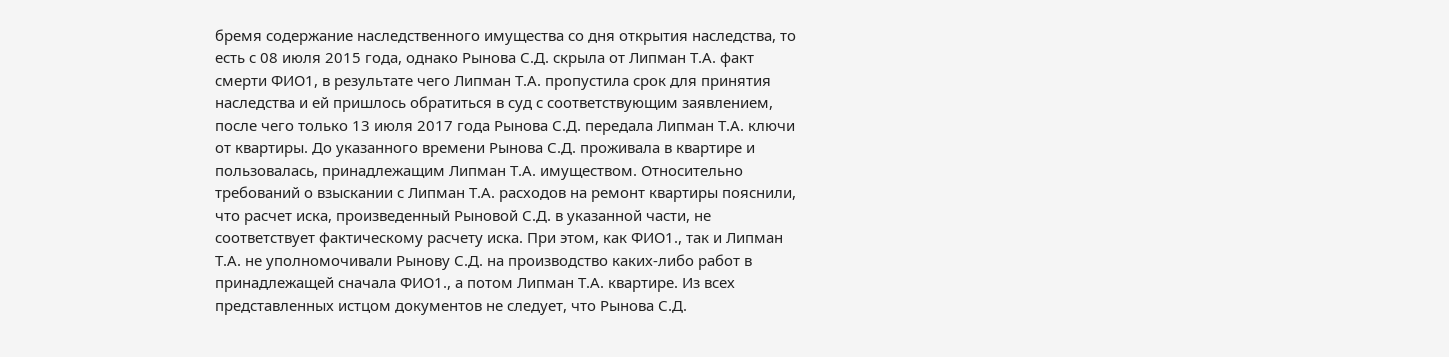бремя содержание наследственного имущества со дня открытия наследства, то есть с 08 июля 2015 года, однако Рынова С.Д. скрыла от Липман Т.А. факт смерти ФИО1, в результате чего Липман Т.А. пропустила срок для принятия наследства и ей пришлось обратиться в суд с соответствующим заявлением, после чего только 13 июля 2017 года Рынова С.Д. передала Липман Т.А. ключи от квартиры. До указанного времени Рынова С.Д. проживала в квартире и пользовалась, принадлежащим Липман Т.А. имуществом. Относительно требований о взыскании с Липман Т.А. расходов на ремонт квартиры пояснили, что расчет иска, произведенный Рыновой С.Д. в указанной части, не соответствует фактическому расчету иска. При этом, как ФИО1., так и Липман Т.А. не уполномочивали Рынову С.Д. на производство каких-либо работ в принадлежащей сначала ФИО1., а потом Липман Т.А. квартире. Из всех представленных истцом документов не следует, что Рынова С.Д.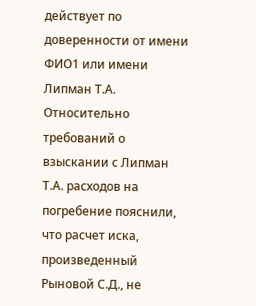действует по доверенности от имени ФИО1 или имени Липман Т.А. Относительно требований о взыскании с Липман Т.А. расходов на погребение пояснили, что расчет иска, произведенный Рыновой С.Д., не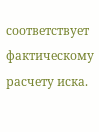соответствует фактическому расчету иска.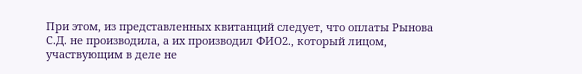При этом, из представленных квитанций следует, что оплаты Рынова С.Д. не производила, а их производил ФИО2., который лицом, участвующим в деле не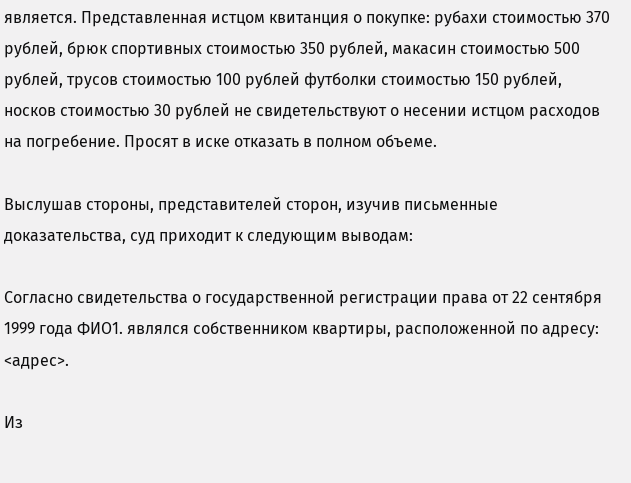является. Представленная истцом квитанция о покупке: рубахи стоимостью 370 рублей, брюк спортивных стоимостью 350 рублей, макасин стоимостью 500 рублей, трусов стоимостью 100 рублей футболки стоимостью 150 рублей, носков стоимостью 30 рублей не свидетельствуют о несении истцом расходов на погребение. Просят в иске отказать в полном объеме.

Выслушав стороны, представителей сторон, изучив письменные доказательства, суд приходит к следующим выводам:

Согласно свидетельства о государственной регистрации права от 22 сентября 1999 года ФИО1. являлся собственником квартиры, расположенной по адресу: <адрес>.

Из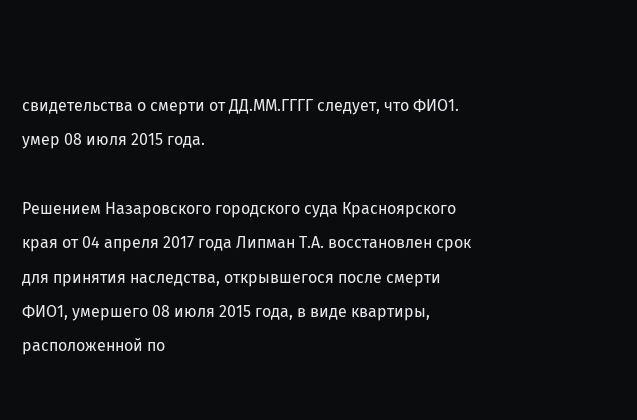свидетельства о смерти от ДД.ММ.ГГГГ следует, что ФИО1. умер 08 июля 2015 года.

Решением Назаровского городского суда Красноярского края от 04 апреля 2017 года Липман Т.А. восстановлен срок для принятия наследства, открывшегося после смерти ФИО1, умершего 08 июля 2015 года, в виде квартиры, расположенной по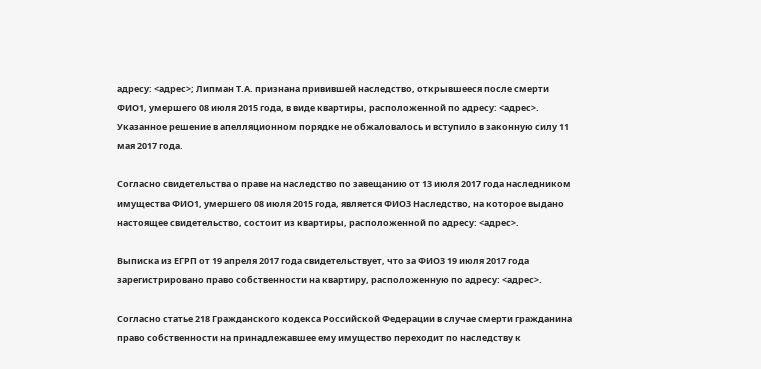адресу: <адрес>; Липман Т.А. признана привившей наследство, открывшееся после смерти ФИО1, умершего 08 июля 2015 года, в виде квартиры, расположенной по адресу: <адрес>. Указанное решение в апелляционном порядке не обжаловалось и вступило в законную силу 11 мая 2017 года.

Согласно свидетельства о праве на наследство по завещанию от 13 июля 2017 года наследником имущества ФИО1, умершего 08 июля 2015 года, является ФИО3 Наследство, на которое выдано настоящее свидетельство, состоит из квартиры, расположенной по адресу: <адрес>.

Выписка из ЕГРП от 19 апреля 2017 года свидетельствует, что за ФИО3 19 июля 2017 года зарегистрировано право собственности на квартиру, расположенную по адресу: <адрес>.

Согласно статье 218 Гражданского кодекса Российской Федерации в случае смерти гражданина право собственности на принадлежавшее ему имущество переходит по наследству к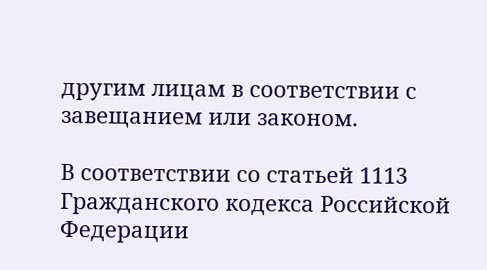другим лицам в соответствии с завещанием или законом.

В соответствии со статьей 1113 Гражданского кодекса Российской Федерации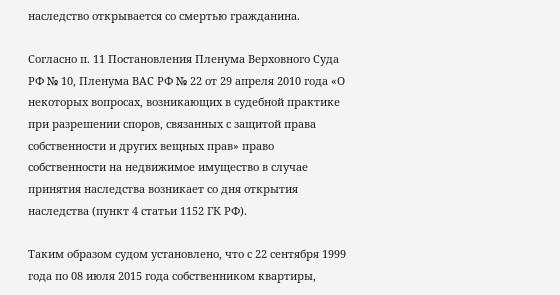наследство открывается со смертью гражданина.

Согласно п. 11 Постановления Пленума Верховного Суда РФ № 10, Пленума ВАС РФ № 22 от 29 апреля 2010 года «О некоторых вопросах, возникающих в судебной практике при разрешении споров, связанных с защитой права собственности и других вещных прав» право собственности на недвижимое имущество в случае принятия наследства возникает со дня открытия наследства (пункт 4 статьи 1152 ГК РФ).

Таким образом судом установлено, что с 22 сентября 1999 года по 08 июля 2015 года собственником квартиры,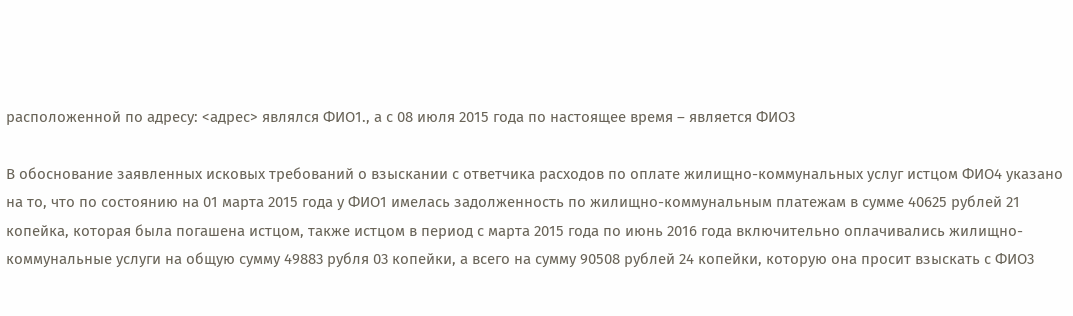расположенной по адресу: <адрес> являлся ФИО1., а с 08 июля 2015 года по настоящее время – является ФИО3

В обоснование заявленных исковых требований о взыскании с ответчика расходов по оплате жилищно-коммунальных услуг истцом ФИО4 указано на то, что по состоянию на 01 марта 2015 года у ФИО1 имелась задолженность по жилищно-коммунальным платежам в сумме 40625 рублей 21 копейка, которая была погашена истцом, также истцом в период с марта 2015 года по июнь 2016 года включительно оплачивались жилищно-коммунальные услуги на общую сумму 49883 рубля 03 копейки, а всего на сумму 90508 рублей 24 копейки, которую она просит взыскать с ФИО3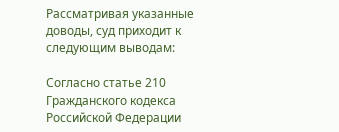Рассматривая указанные доводы, суд приходит к следующим выводам:

Согласно статье 210 Гражданского кодекса Российской Федерации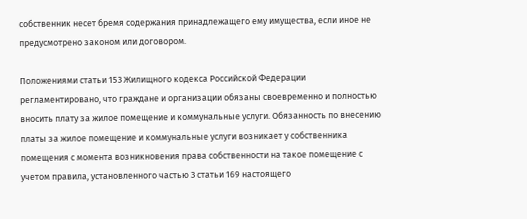собственник несет бремя содержания принадлежащего ему имущества, если иное не предусмотрено законом или договором.

Положениями статьи 153 Жилищного кодекса Российской Федерации регламентировано, что граждане и организации обязаны своевременно и полностью вносить плату за жилое помещение и коммунальные услуги. Обязанность по внесению платы за жилое помещение и коммунальные услуги возникает у собственника помещения с момента возникновения права собственности на такое помещение с учетом правила, установленного частью 3 статьи 169 настоящего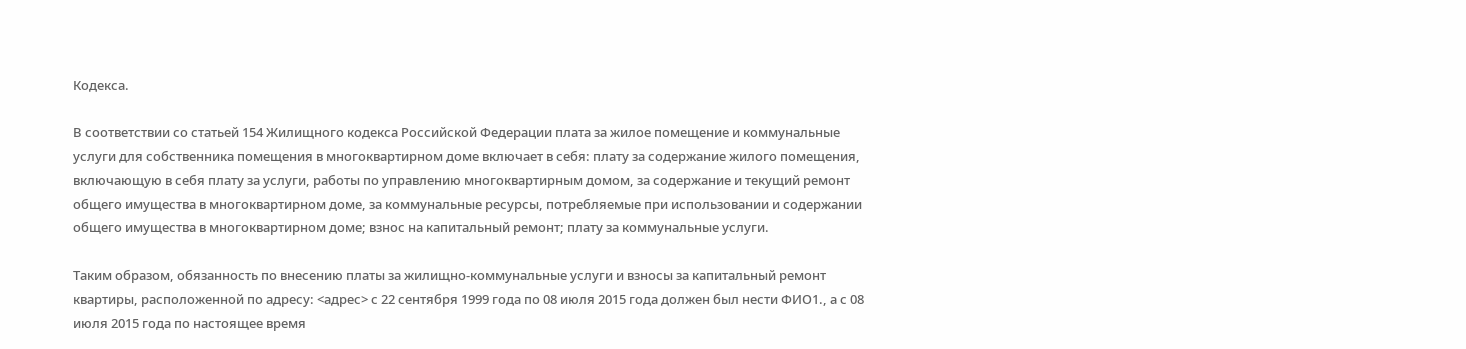Кодекса.

В соответствии со статьей 154 Жилищного кодекса Российской Федерации плата за жилое помещение и коммунальные услуги для собственника помещения в многоквартирном доме включает в себя: плату за содержание жилого помещения, включающую в себя плату за услуги, работы по управлению многоквартирным домом, за содержание и текущий ремонт общего имущества в многоквартирном доме, за коммунальные ресурсы, потребляемые при использовании и содержании общего имущества в многоквартирном доме; взнос на капитальный ремонт; плату за коммунальные услуги.

Таким образом, обязанность по внесению платы за жилищно-коммунальные услуги и взносы за капитальный ремонт квартиры, расположенной по адресу: <адрес> с 22 сентября 1999 года по 08 июля 2015 года должен был нести ФИО1., а с 08 июля 2015 года по настоящее время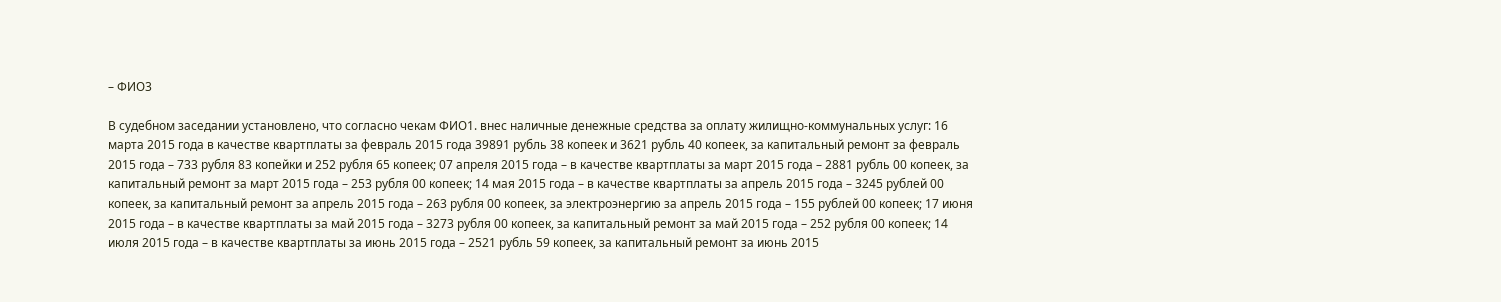– ФИО3

В судебном заседании установлено, что согласно чекам ФИО1. внес наличные денежные средства за оплату жилищно-коммунальных услуг: 16 марта 2015 года в качестве квартплаты за февраль 2015 года 39891 рубль 38 копеек и 3621 рубль 40 копеек, за капитальный ремонт за февраль 2015 года – 733 рубля 83 копейки и 252 рубля 65 копеек; 07 апреля 2015 года – в качестве квартплаты за март 2015 года – 2881 рубль 00 копеек, за капитальный ремонт за март 2015 года – 253 рубля 00 копеек; 14 мая 2015 года – в качестве квартплаты за апрель 2015 года – 3245 рублей 00 копеек, за капитальный ремонт за апрель 2015 года – 263 рубля 00 копеек, за электроэнергию за апрель 2015 года – 155 рублей 00 копеек; 17 июня 2015 года – в качестве квартплаты за май 2015 года – 3273 рубля 00 копеек, за капитальный ремонт за май 2015 года – 252 рубля 00 копеек; 14 июля 2015 года – в качестве квартплаты за июнь 2015 года – 2521 рубль 59 копеек, за капитальный ремонт за июнь 2015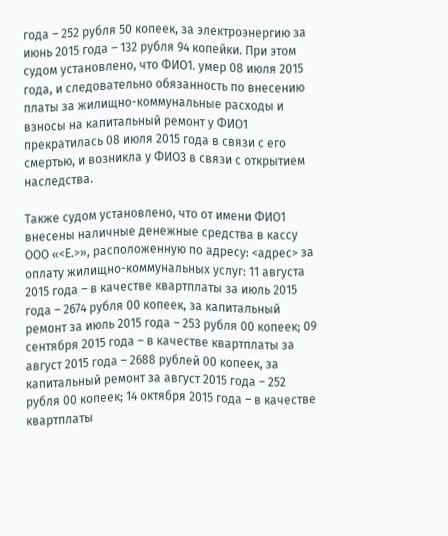года – 252 рубля 50 копеек, за электроэнергию за июнь 2015 года – 132 рубля 94 копейки. При этом судом установлено, что ФИО1. умер 08 июля 2015 года, и следовательно обязанность по внесению платы за жилищно-коммунальные расходы и взносы на капитальный ремонт у ФИО1 прекратилась 08 июля 2015 года в связи с его смертью, и возникла у ФИО3 в связи с открытием наследства.

Также судом установлено, что от имени ФИО1 внесены наличные денежные средства в кассу ООО «<Е.>», расположенную по адресу: <адрес> за оплату жилищно-коммунальных услуг: 11 августа 2015 года – в качестве квартплаты за июль 2015 года – 2674 рубля 00 копеек, за капитальный ремонт за июль 2015 года – 253 рубля 00 копеек; 09 сентября 2015 года – в качестве квартплаты за август 2015 года – 2688 рублей 00 копеек, за капитальный ремонт за август 2015 года – 252 рубля 00 копеек; 14 октября 2015 года – в качестве квартплаты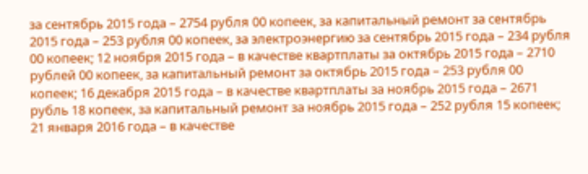за сентябрь 2015 года – 2754 рубля 00 копеек, за капитальный ремонт за сентябрь 2015 года – 253 рубля 00 копеек, за электроэнергию за сентябрь 2015 года – 234 рубля 00 копеек; 12 ноября 2015 года – в качестве квартплаты за октябрь 2015 года – 2710 рублей 00 копеек, за капитальный ремонт за октябрь 2015 года – 253 рубля 00 копеек; 16 декабря 2015 года – в качестве квартплаты за ноябрь 2015 года – 2671 рубль 18 копеек, за капитальный ремонт за ноябрь 2015 года – 252 рубля 15 копеек; 21 января 2016 года – в качестве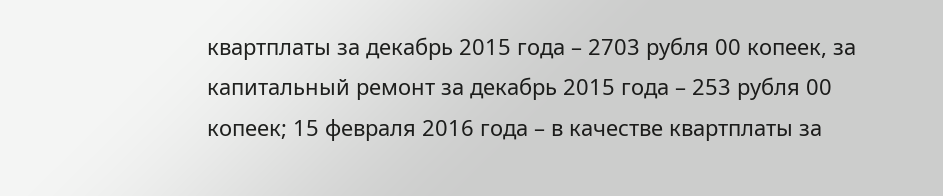квартплаты за декабрь 2015 года – 2703 рубля 00 копеек, за капитальный ремонт за декабрь 2015 года – 253 рубля 00 копеек; 15 февраля 2016 года – в качестве квартплаты за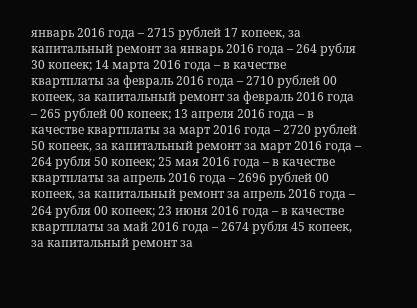январь 2016 года – 2715 рублей 17 копеек, за капитальный ремонт за январь 2016 года – 264 рубля 30 копеек; 14 марта 2016 года – в качестве квартплаты за февраль 2016 года – 2710 рублей 00 копеек, за капитальный ремонт за февраль 2016 года – 265 рублей 00 копеек; 13 апреля 2016 года – в качестве квартплаты за март 2016 года – 2720 рублей 50 копеек, за капитальный ремонт за март 2016 года – 264 рубля 50 копеек; 25 мая 2016 года – в качестве квартплаты за апрель 2016 года – 2696 рублей 00 копеек, за капитальный ремонт за апрель 2016 года – 264 рубля 00 копеек; 23 июня 2016 года – в качестве квартплаты за май 2016 года – 2674 рубля 45 копеек, за капитальный ремонт за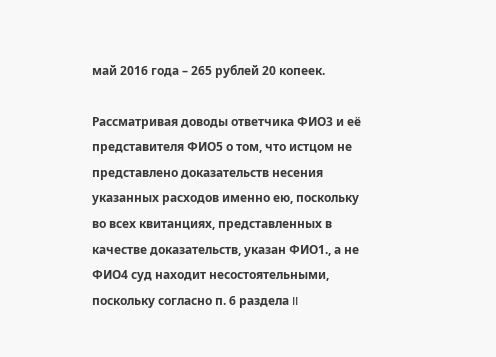май 2016 года – 265 рублей 20 копеек.

Рассматривая доводы ответчика ФИО3 и её представителя ФИО5 о том, что истцом не представлено доказательств несения указанных расходов именно ею, поскольку во всех квитанциях, представленных в качестве доказательств, указан ФИО1., а не ФИО4 суд находит несостоятельными, поскольку согласно п. 6 раздела II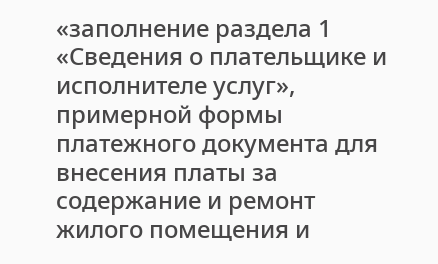«заполнение раздела 1 «Сведения о плательщике и исполнителе услуг», примерной формы платежного документа для внесения платы за содержание и ремонт жилого помещения и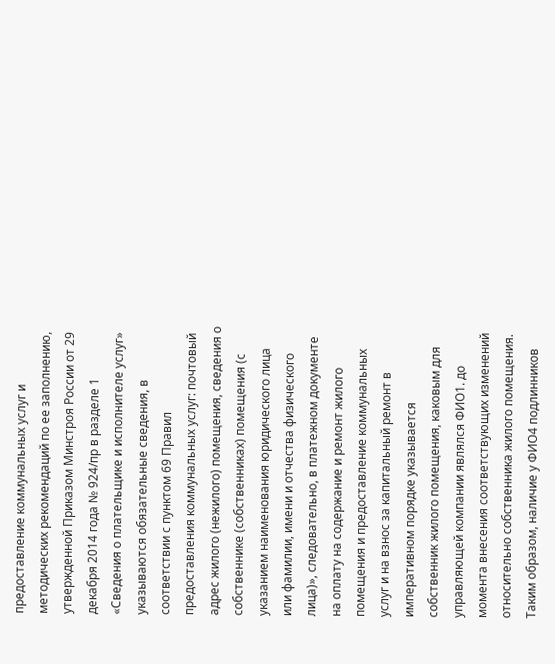предоставление коммунальных услуг и методических рекомендаций по ее заполнению, утвержденной Приказом Минстроя России от 29 декабря 2014 года № 924/пр в разделе 1 «Сведения о плательщике и исполнителе услуг» указываются обязательные сведения, в соответствии с пунктом 69 Правил предоставления коммунальных услуг: почтовый адрес жилого (нежилого) помещения, сведения о собственнике (собственниках) помещения (с указанием наименования юридического лица или фамилии, имени и отчества физического лица)», следовательно, в платежном документе на оплату на содержание и ремонт жилого помещения и предоставление коммунальных услуг и на взнос за капитальный ремонт в императивном порядке указывается собственник жилого помещения, каковым для управляющей компании являлся ФИО1. до момента внесения соответствующих изменений относительно собственника жилого помещения. Таким образом, наличие у ФИО4 подлинников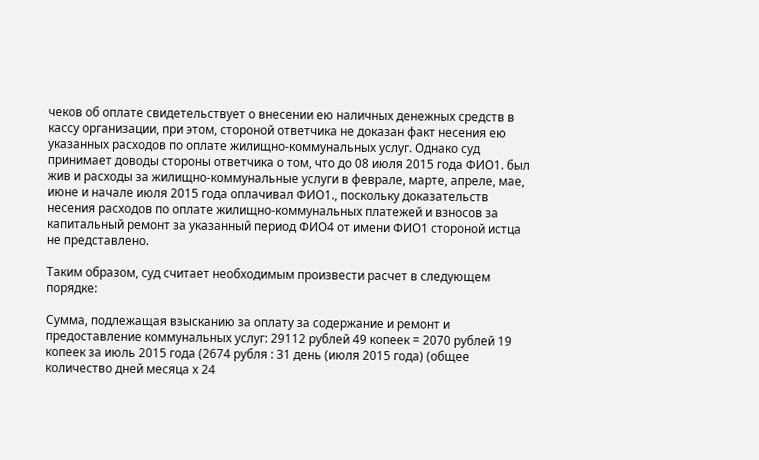чеков об оплате свидетельствует о внесении ею наличных денежных средств в кассу организации, при этом, стороной ответчика не доказан факт несения ею указанных расходов по оплате жилищно-коммунальных услуг. Однако суд принимает доводы стороны ответчика о том, что до 08 июля 2015 года ФИО1. был жив и расходы за жилищно-коммунальные услуги в феврале, марте, апреле, мае, июне и начале июля 2015 года оплачивал ФИО1., поскольку доказательств несения расходов по оплате жилищно-коммунальных платежей и взносов за капитальный ремонт за указанный период ФИО4 от имени ФИО1 стороной истца не представлено.

Таким образом, суд считает необходимым произвести расчет в следующем порядке:

Сумма, подлежащая взысканию за оплату за содержание и ремонт и предоставление коммунальных услуг: 29112 рублей 49 копеек = 2070 рублей 19 копеек за июль 2015 года (2674 рубля : 31 день (июля 2015 года) (общее количество дней месяца х 24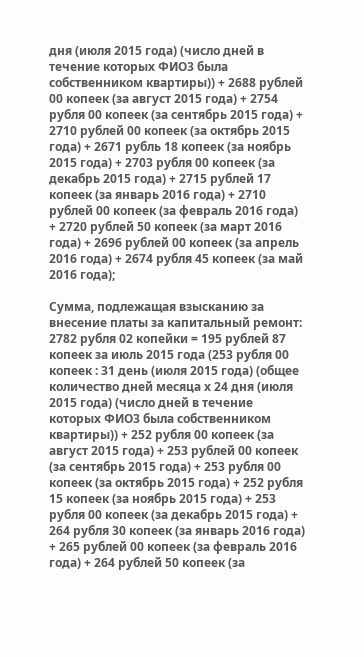дня (июля 2015 года) (число дней в течение которых ФИО3 была собственником квартиры)) + 2688 рублей 00 копеек (за август 2015 года) + 2754 рубля 00 копеек (за сентябрь 2015 года) + 2710 рублей 00 копеек (за октябрь 2015 года) + 2671 рубль 18 копеек (за ноябрь 2015 года) + 2703 рубля 00 копеек (за декабрь 2015 года) + 2715 рублей 17 копеек (за январь 2016 года) + 2710 рублей 00 копеек (за февраль 2016 года) + 2720 рублей 50 копеек (за март 2016 года) + 2696 рублей 00 копеек (за апрель 2016 года) + 2674 рубля 45 копеек (за май 2016 года);

Сумма, подлежащая взысканию за внесение платы за капитальный ремонт: 2782 рубля 02 копейки = 195 рублей 87 копеек за июль 2015 года (253 рубля 00 копеек : 31 день (июля 2015 года) (общее количество дней месяца х 24 дня (июля 2015 года) (число дней в течение которых ФИО3 была собственником квартиры)) + 252 рубля 00 копеек (за август 2015 года) + 253 рублей 00 копеек (за сентябрь 2015 года) + 253 рубля 00 копеек (за октябрь 2015 года) + 252 рубля 15 копеек (за ноябрь 2015 года) + 253 рубля 00 копеек (за декабрь 2015 года) + 264 рубля 30 копеек (за январь 2016 года) + 265 рублей 00 копеек (за февраль 2016 года) + 264 рублей 50 копеек (за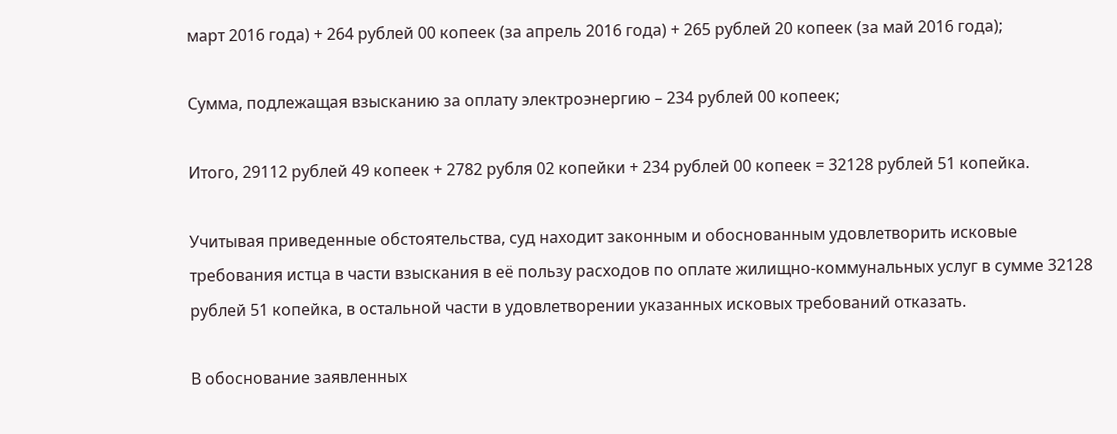март 2016 года) + 264 рублей 00 копеек (за апрель 2016 года) + 265 рублей 20 копеек (за май 2016 года);

Сумма, подлежащая взысканию за оплату электроэнергию – 234 рублей 00 копеек;

Итого, 29112 рублей 49 копеек + 2782 рубля 02 копейки + 234 рублей 00 копеек = 32128 рублей 51 копейка.

Учитывая приведенные обстоятельства, суд находит законным и обоснованным удовлетворить исковые требования истца в части взыскания в её пользу расходов по оплате жилищно-коммунальных услуг в сумме 32128 рублей 51 копейка, в остальной части в удовлетворении указанных исковых требований отказать.

В обоснование заявленных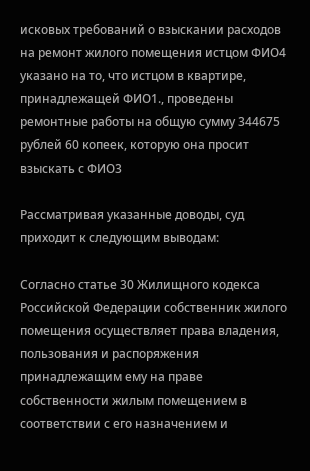исковых требований о взыскании расходов на ремонт жилого помещения истцом ФИО4 указано на то, что истцом в квартире, принадлежащей ФИО1., проведены ремонтные работы на общую сумму 344675 рублей 60 копеек, которую она просит взыскать с ФИО3

Рассматривая указанные доводы, суд приходит к следующим выводам:

Согласно статье 30 Жилищного кодекса Российской Федерации собственник жилого помещения осуществляет права владения, пользования и распоряжения принадлежащим ему на праве собственности жилым помещением в соответствии с его назначением и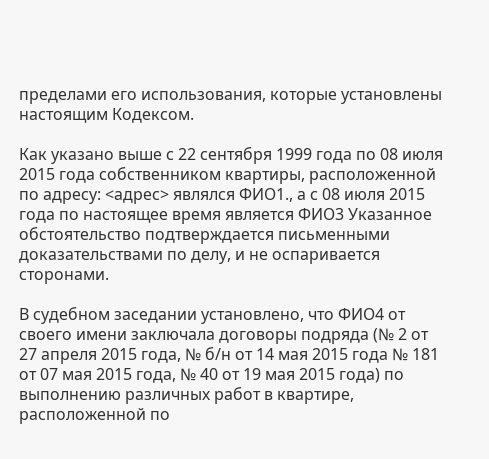пределами его использования, которые установлены настоящим Кодексом.

Как указано выше с 22 сентября 1999 года по 08 июля 2015 года собственником квартиры, расположенной по адресу: <адрес> являлся ФИО1., а с 08 июля 2015 года по настоящее время является ФИО3 Указанное обстоятельство подтверждается письменными доказательствами по делу, и не оспаривается сторонами.

В судебном заседании установлено, что ФИО4 от своего имени заключала договоры подряда (№ 2 от 27 апреля 2015 года, № б/н от 14 мая 2015 года № 181 от 07 мая 2015 года, № 40 от 19 мая 2015 года) по выполнению различных работ в квартире, расположенной по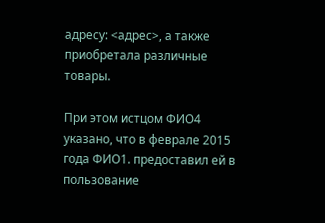адресу: <адрес>, а также приобретала различные товары.

При этом истцом ФИО4 указано, что в феврале 2015 года ФИО1. предоставил ей в пользование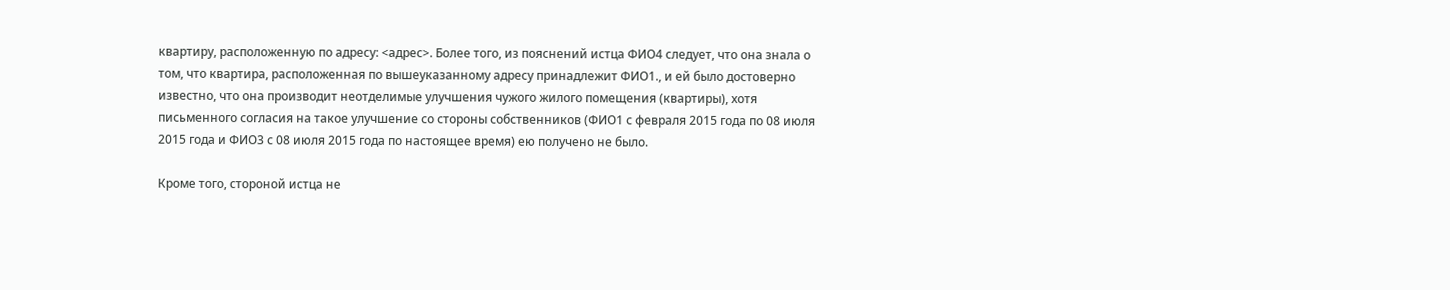квартиру, расположенную по адресу: <адрес>. Более того, из пояснений истца ФИО4 следует, что она знала о том, что квартира, расположенная по вышеуказанному адресу принадлежит ФИО1., и ей было достоверно известно, что она производит неотделимые улучшения чужого жилого помещения (квартиры), хотя письменного согласия на такое улучшение со стороны собственников (ФИО1 с февраля 2015 года по 08 июля 2015 года и ФИО3 с 08 июля 2015 года по настоящее время) ею получено не было.

Кроме того, стороной истца не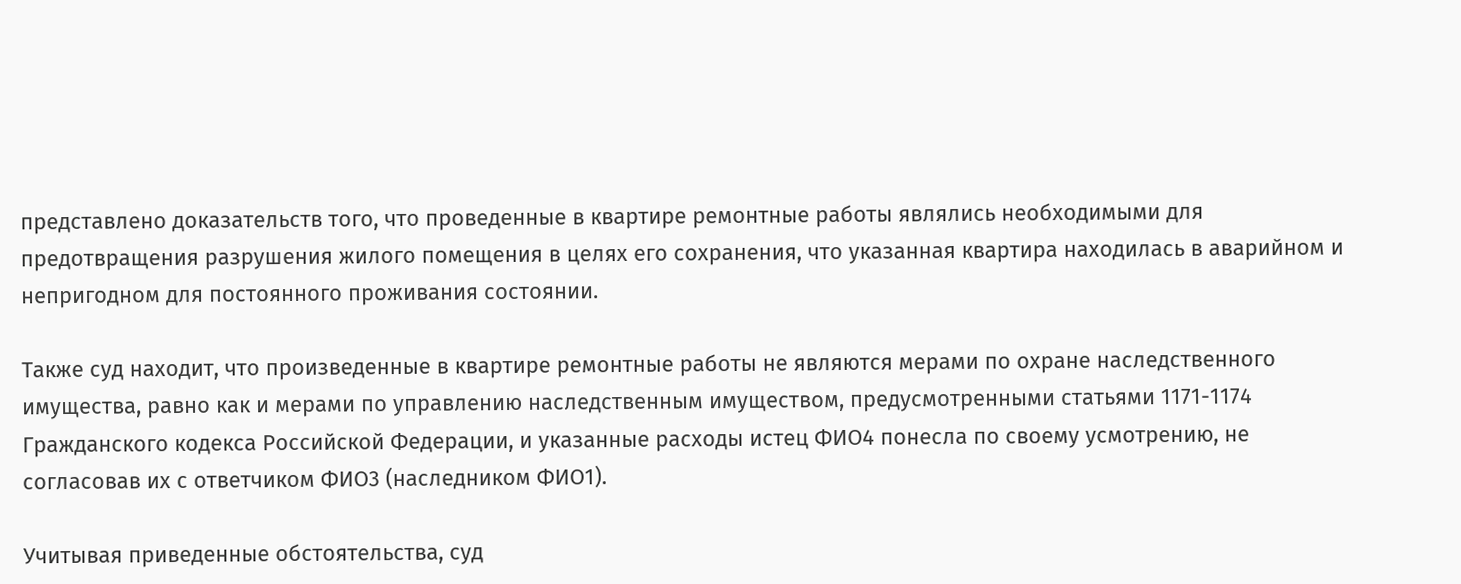представлено доказательств того, что проведенные в квартире ремонтные работы являлись необходимыми для предотвращения разрушения жилого помещения в целях его сохранения, что указанная квартира находилась в аварийном и непригодном для постоянного проживания состоянии.

Также суд находит, что произведенные в квартире ремонтные работы не являются мерами по охране наследственного имущества, равно как и мерами по управлению наследственным имуществом, предусмотренными статьями 1171-1174 Гражданского кодекса Российской Федерации, и указанные расходы истец ФИО4 понесла по своему усмотрению, не согласовав их с ответчиком ФИО3 (наследником ФИО1).

Учитывая приведенные обстоятельства, суд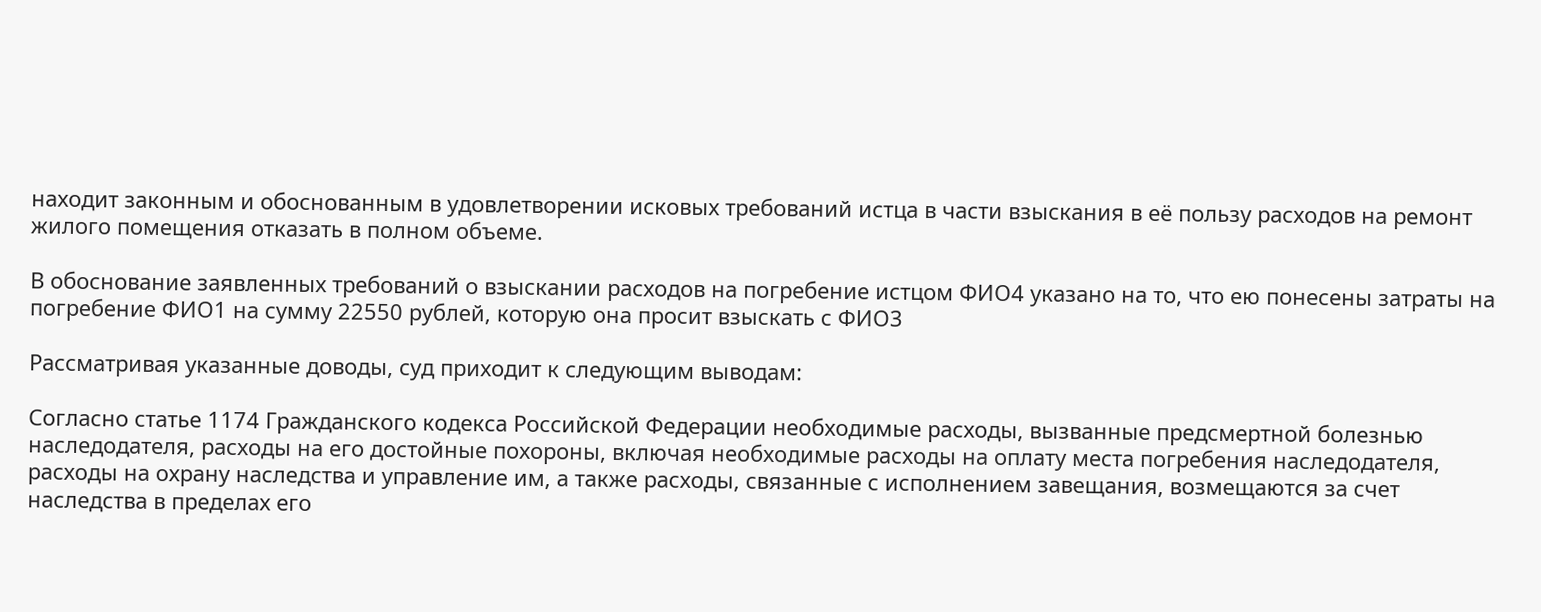находит законным и обоснованным в удовлетворении исковых требований истца в части взыскания в её пользу расходов на ремонт жилого помещения отказать в полном объеме.

В обоснование заявленных требований о взыскании расходов на погребение истцом ФИО4 указано на то, что ею понесены затраты на погребение ФИО1 на сумму 22550 рублей, которую она просит взыскать с ФИО3

Рассматривая указанные доводы, суд приходит к следующим выводам:

Согласно статье 1174 Гражданского кодекса Российской Федерации необходимые расходы, вызванные предсмертной болезнью наследодателя, расходы на его достойные похороны, включая необходимые расходы на оплату места погребения наследодателя, расходы на охрану наследства и управление им, а также расходы, связанные с исполнением завещания, возмещаются за счет наследства в пределах его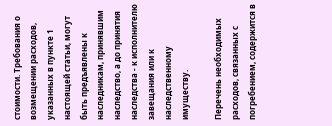стоимости. Требования о возмещении расходов, указанных в пункте 1 настоящей статьи, могут быть предъявлены к наследникам, принявшим наследство, а до принятия наследства - к исполнителю завещания или к наследственному имуществу.

Перечень необходимых расходов, связанных с погребением, содержится в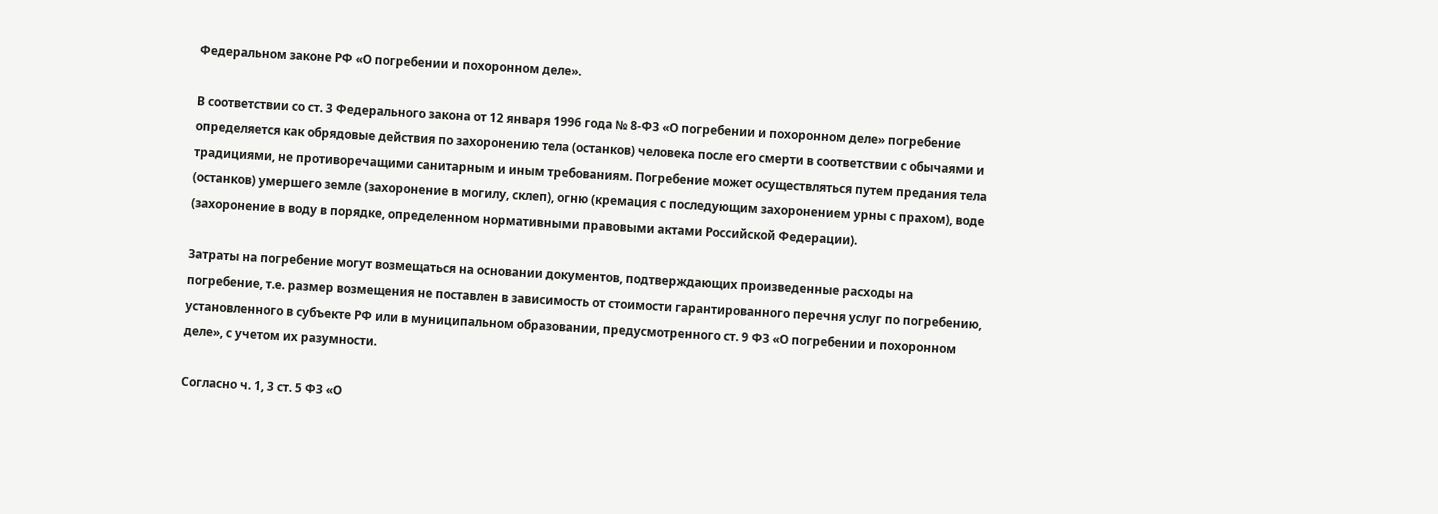Федеральном законе РФ «О погребении и похоронном деле».

В соответствии со ст. 3 Федерального закона от 12 января 1996 года № 8-ФЗ «О погребении и похоронном деле» погребение определяется как обрядовые действия по захоронению тела (останков) человека после его смерти в соответствии с обычаями и традициями, не противоречащими санитарным и иным требованиям. Погребение может осуществляться путем предания тела (останков) умершего земле (захоронение в могилу, склеп), огню (кремация с последующим захоронением урны с прахом), воде (захоронение в воду в порядке, определенном нормативными правовыми актами Российской Федерации).

Затраты на погребение могут возмещаться на основании документов, подтверждающих произведенные расходы на погребение, т.е. размер возмещения не поставлен в зависимость от стоимости гарантированного перечня услуг по погребению, установленного в субъекте РФ или в муниципальном образовании, предусмотренного ст. 9 ФЗ «О погребении и похоронном деле», с учетом их разумности.

Согласно ч. 1, 3 ст. 5 ФЗ «О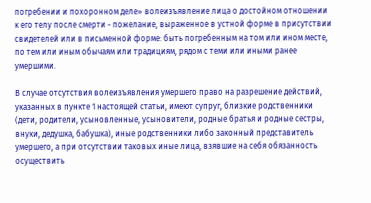погребении и похоронном деле» волеизъявление лица о достойном отношении к его телу после смерти - пожелание, выраженное в устной форме в присутствии свидетелей или в письменной форме: быть погребенным на том или ином месте, по тем или иным обычаям или традициям, рядом с теми или иными ранее умершими.

В случае отсутствия волеизъявления умершего право на разрешение действий, указанных в пункте 1 настоящей статьи, имеют супруг, близкие родственники (дети, родители, усыновленные, усыновители, родные братья и родные сестры, внуки, дедушка, бабушка), иные родственники либо законный представитель умершего, а при отсутствии таковых иные лица, взявшие на себя обязанность осуществить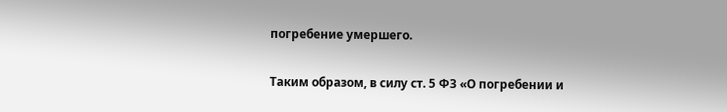погребение умершего.

Таким образом, в силу ст. 5 ФЗ «О погребении и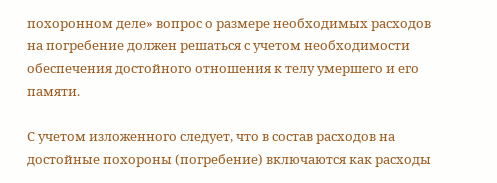похоронном деле» вопрос о размере необходимых расходов на погребение должен решаться с учетом необходимости обеспечения достойного отношения к телу умершего и его памяти.

С учетом изложенного следует, что в состав расходов на достойные похороны (погребение) включаются как расходы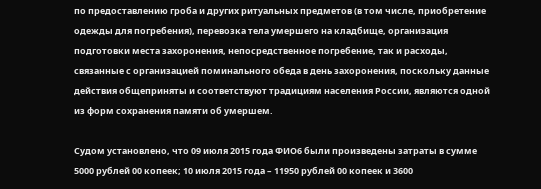по предоставлению гроба и других ритуальных предметов (в том числе, приобретение одежды для погребения), перевозка тела умершего на кладбище, организация подготовки места захоронения, непосредственное погребение, так и расходы, связанные с организацией поминального обеда в день захоронения, поскольку данные действия общеприняты и соответствуют традициям населения России, являются одной из форм сохранения памяти об умершем.

Судом установлено, что 09 июля 2015 года ФИО6 были произведены затраты в сумме 5000 рублей 00 копеек; 10 июля 2015 года – 11950 рублей 00 копеек и 3600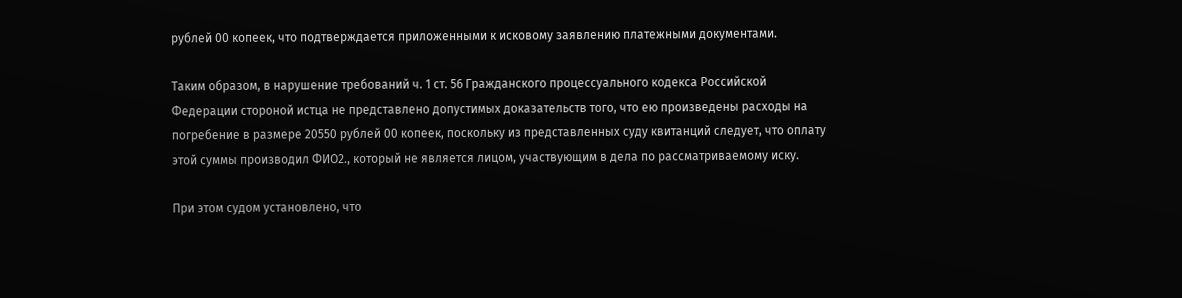рублей 00 копеек, что подтверждается приложенными к исковому заявлению платежными документами.

Таким образом, в нарушение требований ч. 1 ст. 56 Гражданского процессуального кодекса Российской Федерации стороной истца не представлено допустимых доказательств того, что ею произведены расходы на погребение в размере 20550 рублей 00 копеек, поскольку из представленных суду квитанций следует, что оплату этой суммы производил ФИО2., который не является лицом, участвующим в дела по рассматриваемому иску.

При этом судом установлено, что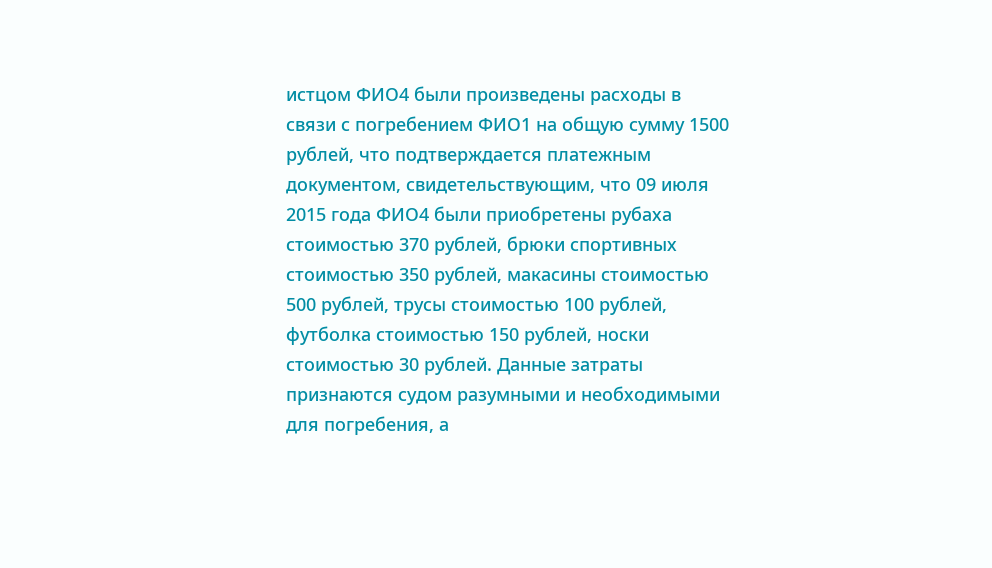истцом ФИО4 были произведены расходы в связи с погребением ФИО1 на общую сумму 1500 рублей, что подтверждается платежным документом, свидетельствующим, что 09 июля 2015 года ФИО4 были приобретены рубаха стоимостью 370 рублей, брюки спортивных стоимостью 350 рублей, макасины стоимостью 500 рублей, трусы стоимостью 100 рублей, футболка стоимостью 150 рублей, носки стоимостью 30 рублей. Данные затраты признаются судом разумными и необходимыми для погребения, а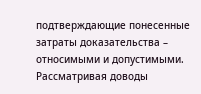подтверждающие понесенные затраты доказательства – относимыми и допустимыми. Рассматривая доводы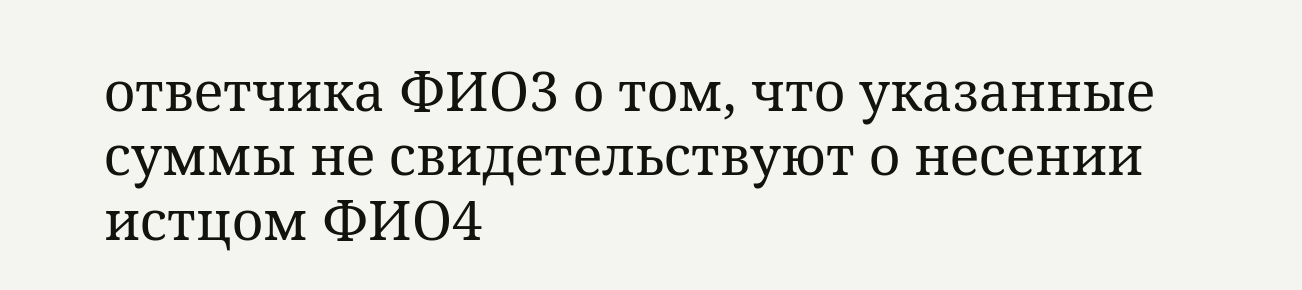ответчика ФИО3 о том, что указанные суммы не свидетельствуют о несении истцом ФИО4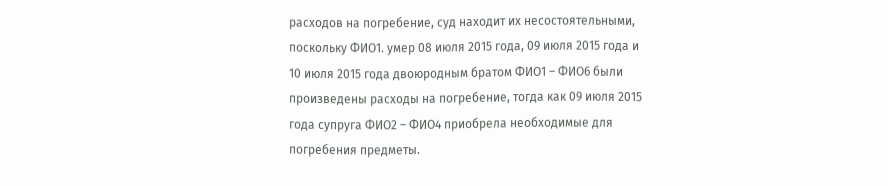расходов на погребение, суд находит их несостоятельными, поскольку ФИО1. умер 08 июля 2015 года, 09 июля 2015 года и 10 июля 2015 года двоюродным братом ФИО1 – ФИО6 были произведены расходы на погребение, тогда как 09 июля 2015 года супруга ФИО2 – ФИО4 приобрела необходимые для погребения предметы.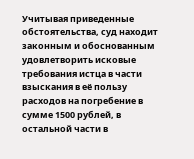Учитывая приведенные обстоятельства, суд находит законным и обоснованным удовлетворить исковые требования истца в части взыскания в её пользу расходов на погребение в сумме 1500 рублей, в остальной части в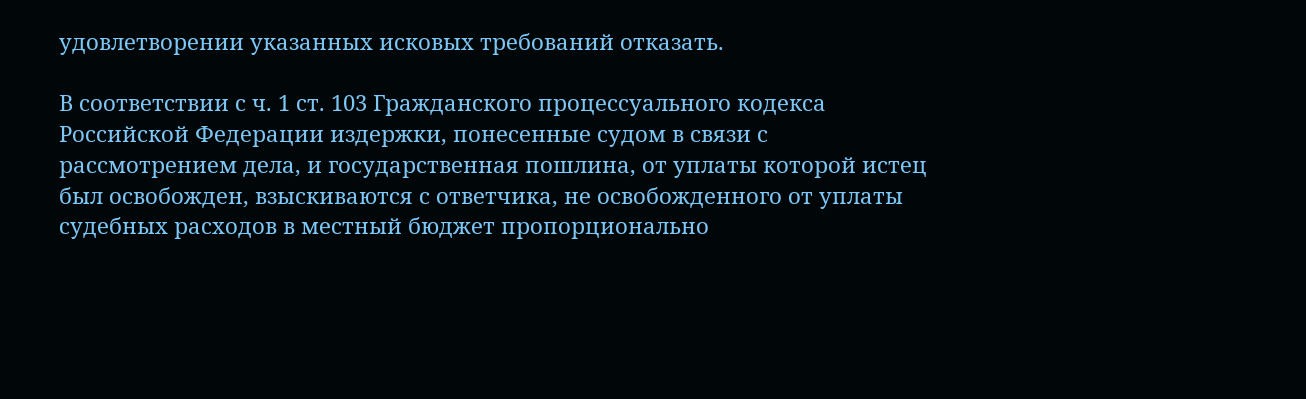удовлетворении указанных исковых требований отказать.

В соответствии с ч. 1 ст. 103 Гражданского процессуального кодекса Российской Федерации издержки, понесенные судом в связи с рассмотрением дела, и государственная пошлина, от уплаты которой истец был освобожден, взыскиваются с ответчика, не освобожденного от уплаты судебных расходов в местный бюджет пропорционально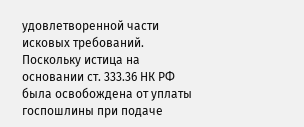удовлетворенной части исковых требований. Поскольку истица на основании ст. 333.36 НК РФ была освобождена от уплаты госпошлины при подаче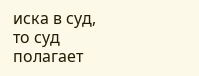иска в суд, то суд полагает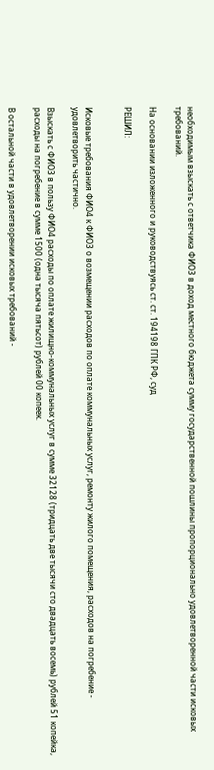необходимым взыскать с ответчика ФИО3 в доход местного бюджета сумму государственной пошлины пропорционально удовлетворенной части исковых требований.

На основании изложенного и руководствуясь ст. ст. 194198 ГПК РФ, суд

РЕШИЛ:


Исковые требования ФИО4 к ФИО3 о возмещении расходов по оплате коммунальных услуг, ремонту жилого помещения, расходов на погребение - удовлетворить частично.

Взыскать с ФИО3 в пользу ФИО4 расходы по оплате жилищно-коммунальных услуг в сумме 32128 (тридцать две тысячи сто двадцать восемь) рублей 51 копейка, расходы на погребение в сумме 1500 (одна тысяча пятьсот) рублей 00 копеек.

В остальной части в удовлетворении исковых требований -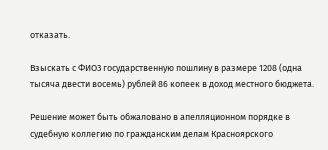отказать.

Взыскать с ФИО3 государственную пошлину в размере 1208 (одна тысяча двести восемь) рублей 86 копеек в доход местного бюджета.

Решение может быть обжаловано в апелляционном порядке в судебную коллегию по гражданским делам Красноярского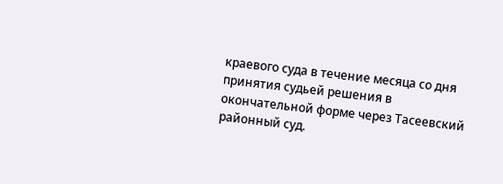краевого суда в течение месяца со дня принятия судьей решения в окончательной форме через Тасеевский районный суд.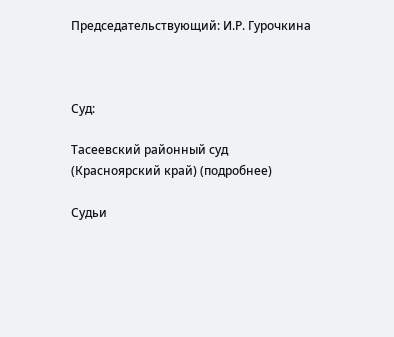Председательствующий: И.Р. Гурочкина



Суд:

Тасеевский районный суд (Красноярский край) (подробнее)

Судьи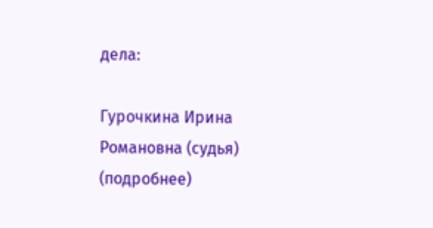дела:

Гурочкина Ирина Романовна (судья) (подробнее)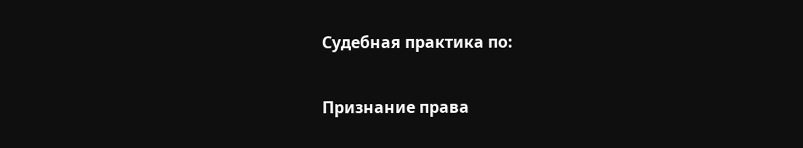Судебная практика по:

Признание права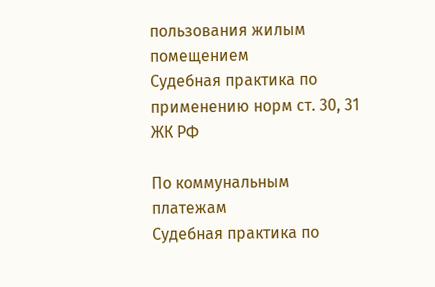пользования жилым помещением
Судебная практика по применению норм ст. 30, 31 ЖК РФ

По коммунальным платежам
Судебная практика по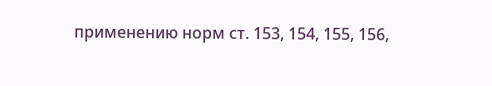применению норм ст. 153, 154, 155, 156,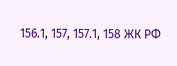156.1, 157, 157.1, 158 ЖК РФ